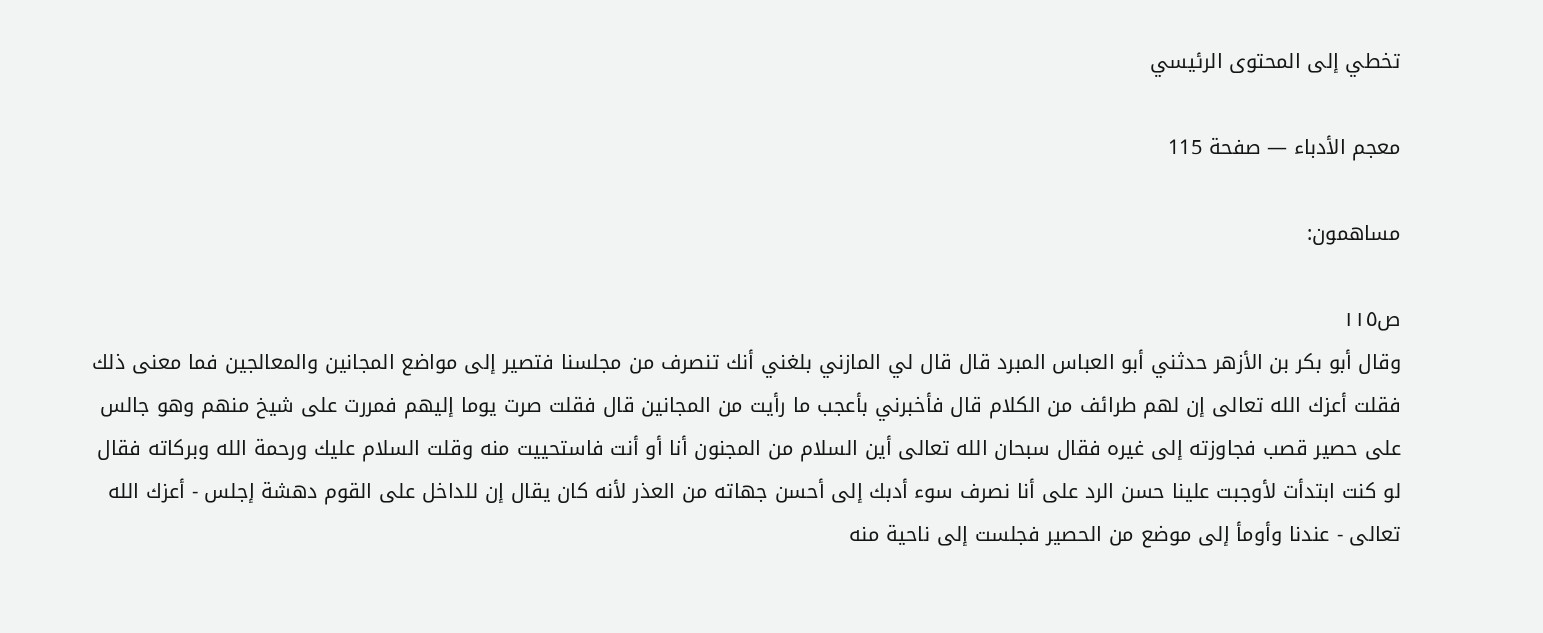تخطي إلى المحتوى الرئيسي

معجم الأدباء — صفحة 115

مساهمون:

ص١١٥
وقال أبو بكر بن الأزهر حدثني أبو العباس المبرد قال قال لي المازني بلغني أنك تنصرف من مجلسنا فتصير إلى مواضع المجانين والمعالجين فما معنى ذلك فقلت أعزك الله تعالى إن لهم طرائف من الكلام قال فأخبرني بأعجب ما رأيت من المجانين قال فقلت صرت يوما إليهم فمررت على شيخ منهم وهو جالس على حصير قصب فجاوزته إلى غيره فقال سبحان الله تعالى أين السلام من المجنون أنا أو أنت فاستحييت منه وقلت السلام عليك ورحمة الله وبركاته فقال لو كنت ابتدأت لأوجبت علينا حسن الرد على أنا نصرف سوء أدبك إلى أحسن جهاته من العذر لأنه كان يقال إن للداخل على القوم دهشة إجلس - أعزك الله تعالى - عندنا وأومأ إلى موضع من الحصير فجلست إلى ناحية منه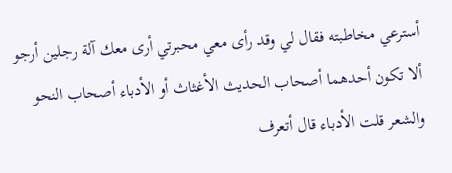أسترعي مخاطبته فقال لي وقد رأى معي محبرتي أرى معك آلة رجلين أرجو ألا تكون أحدهما أصحاب الحديث الأغثاث أو الأدباء أصحاب النحو والشعر قلت الأدباء قال أتعرف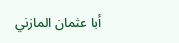أبا عثمان المازني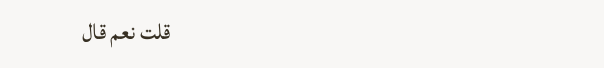قلت نعم قال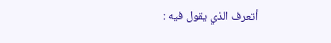أتعرف الذي يقول فيه :